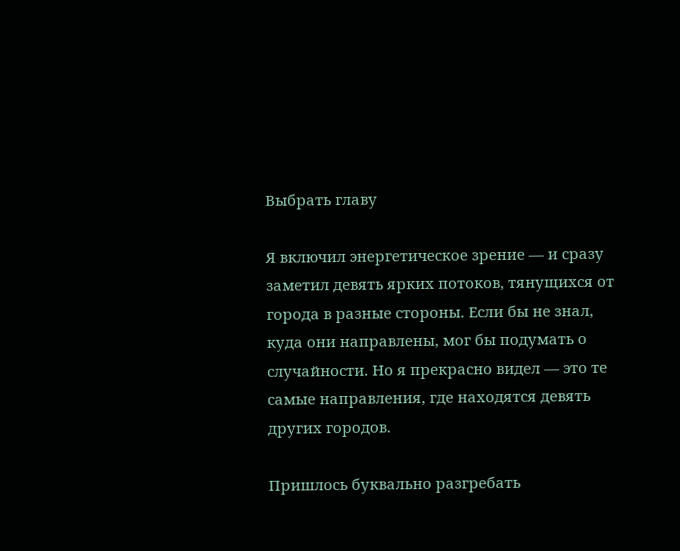Выбрать главу

Я включил энергетическое зрение — и сразу заметил девять ярких потоков, тянущихся от города в разные стороны. Если бы не знал, куда они направлены, мог бы подумать о случайности. Но я прекрасно видел — это те самые направления, где находятся девять других городов.

Пришлось буквально разгребать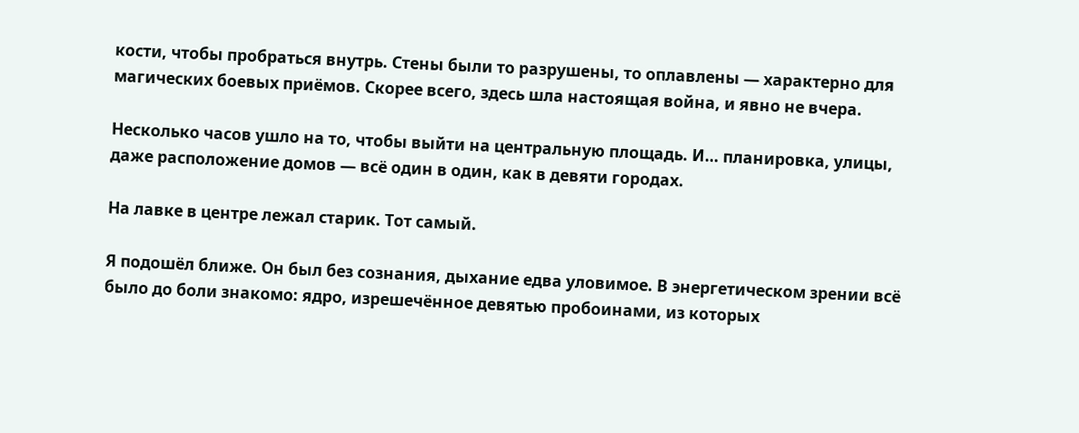кости, чтобы пробраться внутрь. Стены были то разрушены, то оплавлены — характерно для магических боевых приёмов. Скорее всего, здесь шла настоящая война, и явно не вчера.

Несколько часов ушло на то, чтобы выйти на центральную площадь. И… планировка, улицы, даже расположение домов — всё один в один, как в девяти городах.

На лавке в центре лежал старик. Тот самый.

Я подошёл ближе. Он был без сознания, дыхание едва уловимое. В энергетическом зрении всё было до боли знакомо: ядро, изрешечённое девятью пробоинами, из которых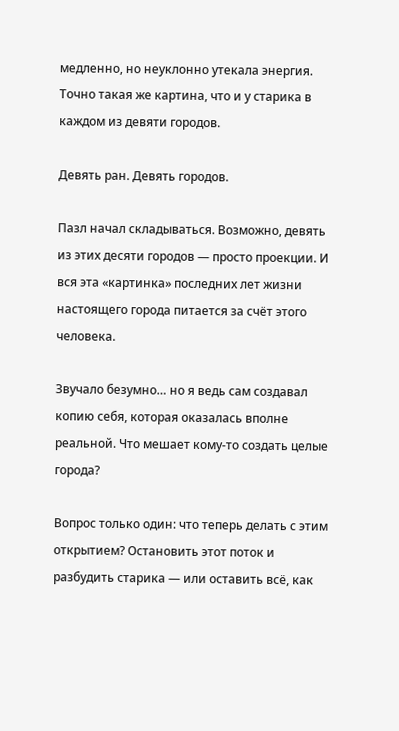медленно, но неуклонно утекала энергия. Точно такая же картина, что и у старика в каждом из девяти городов.

Девять ран. Девять городов.

Пазл начал складываться. Возможно, девять из этих десяти городов — просто проекции. И вся эта «картинка» последних лет жизни настоящего города питается за счёт этого человека.

Звучало безумно… но я ведь сам создавал копию себя, которая оказалась вполне реальной. Что мешает кому-то создать целые города?

Вопрос только один: что теперь делать с этим открытием? Остановить этот поток и разбудить старика — или оставить всё, как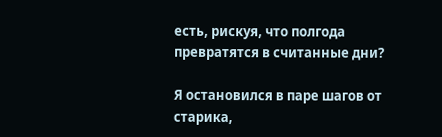есть, рискуя, что полгода превратятся в считанные дни?

Я остановился в паре шагов от старика,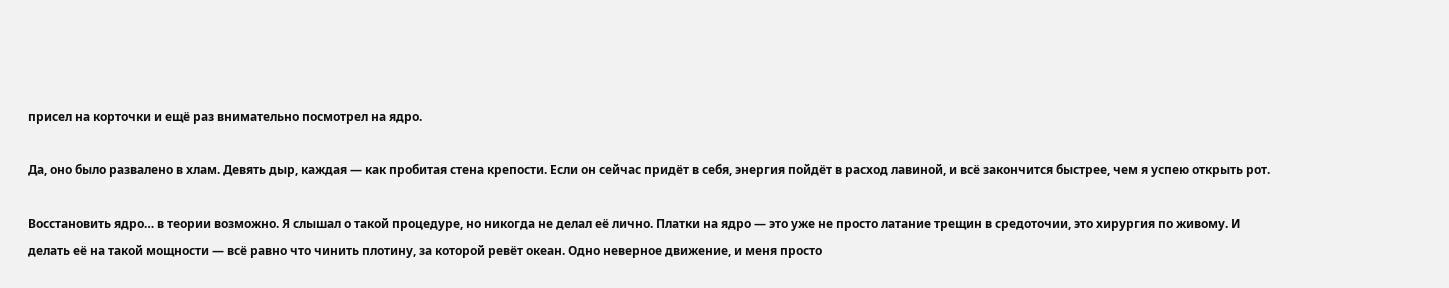присел на корточки и ещё раз внимательно посмотрел на ядро.

Да, оно было развалено в хлам. Девять дыр, каждая — как пробитая стена крепости. Если он сейчас придёт в себя, энергия пойдёт в расход лавиной, и всё закончится быстрее, чем я успею открыть рот.

Восстановить ядро… в теории возможно. Я слышал о такой процедуре, но никогда не делал её лично. Платки на ядро — это уже не просто латание трещин в средоточии, это хирургия по живому. И делать её на такой мощности — всё равно что чинить плотину, за которой ревёт океан. Одно неверное движение, и меня просто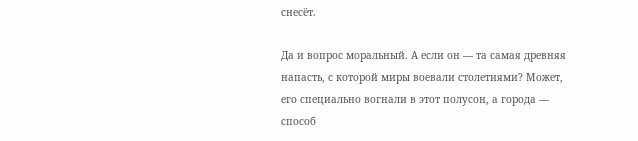снесёт.

Да и вопрос моральный. А если он — та самая древняя напасть, с которой миры воевали столетиями? Может, его специально вогнали в этот полусон, а города — способ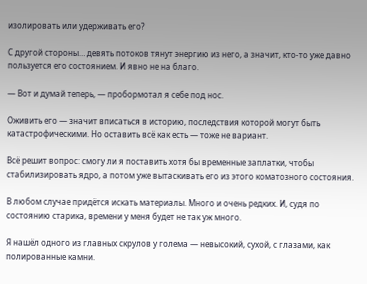изолировать или удерживать его?

С другой стороны… девять потоков тянут энергию из него, а значит, кто-то уже давно пользуется его состоянием. И явно не на благо.

— Вот и думай теперь, — пробормотал я себе под нос.

Оживить его — значит вписаться в историю, последствия которой могут быть катастрофическими. Но оставить всё как есть — тоже не вариант.

Всё решит вопрос: смогу ли я поставить хотя бы временные заплатки, чтобы стабилизировать ядро, а потом уже вытаскивать его из этого коматозного состояния.

В любом случае придётся искать материалы. Много и очень редких. И, судя по состоянию старика, времени у меня будет не так уж много.

Я нашёл одного из главных скрулов у голема — невысокий, сухой, с глазами, как полированные камни.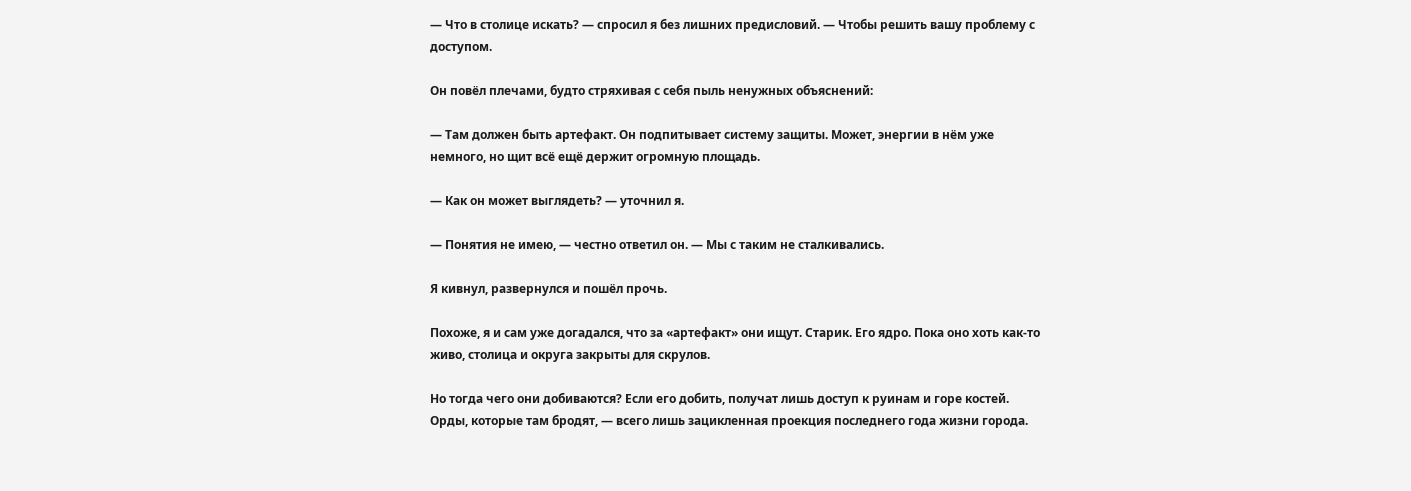— Что в столице искать? — спросил я без лишних предисловий. — Чтобы решить вашу проблему с доступом.

Он повёл плечами, будто стряхивая с себя пыль ненужных объяснений:

— Там должен быть артефакт. Он подпитывает систему защиты. Может, энергии в нём уже немного, но щит всё ещё держит огромную площадь.

— Как он может выглядеть? — уточнил я.

— Понятия не имею, — честно ответил он. — Мы с таким не сталкивались.

Я кивнул, развернулся и пошёл прочь.

Похоже, я и сам уже догадался, что за «артефакт» они ищут. Старик. Его ядро. Пока оно хоть как-то живо, столица и округа закрыты для скрулов.

Но тогда чего они добиваются? Если его добить, получат лишь доступ к руинам и горе костей. Орды, которые там бродят, — всего лишь зацикленная проекция последнего года жизни города.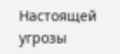Настоящей угрозы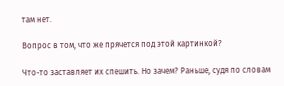там нет.

Вопрос в том, что же прячется под этой картинкой?

Что-то заставляет их спешить. Но зачем? Раньше, судя по словам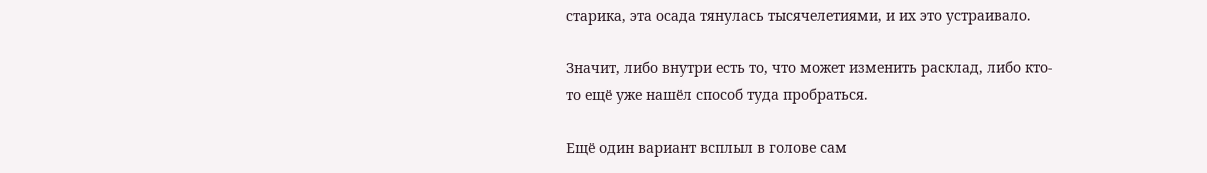старика, эта осада тянулась тысячелетиями, и их это устраивало.

Значит, либо внутри есть то, что может изменить расклад, либо кто-то ещё уже нашёл способ туда пробраться.

Ещё один вариант всплыл в голове сам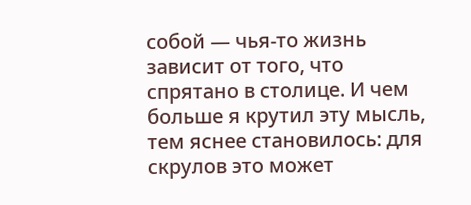собой — чья-то жизнь зависит от того, что спрятано в столице. И чем больше я крутил эту мысль, тем яснее становилось: для скрулов это может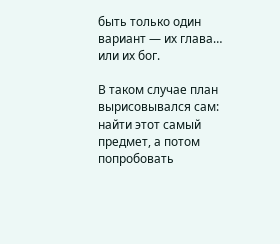быть только один вариант — их глава… или их бог.

В таком случае план вырисовывался сам: найти этот самый предмет, а потом попробовать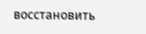восстановить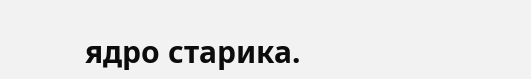ядро старика.